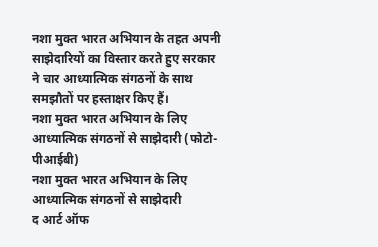नशा मुक्त भारत अभियान के तहत अपनी साझेदारियों का विस्तार करते हुए सरकार ने चार आध्यात्मिक संगठनों के साथ समझौतों पर हस्ताक्षर किए हैं।
नशा मुक्त भारत अभियान के लिए आध्यात्मिक संगठनों से साझेदारी (फोटो- पीआईबी)
नशा मुक्त भारत अभियान के लिए आध्यात्मिक संगठनों से साझेदारी
द आर्ट ऑफ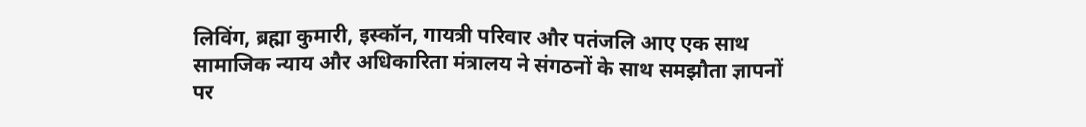लिविंग, ब्रह्मा कुमारी, इस्कॉन, गायत्री परिवार और पतंजलि आए एक साथ
सामाजिक न्याय और अधिकारिता मंत्रालय ने संगठनों के साथ समझौता ज्ञापनों पर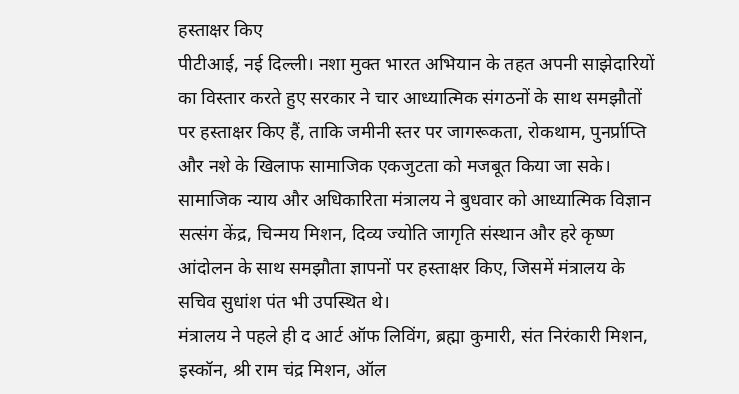हस्ताक्षर किए
पीटीआई, नई दिल्ली। नशा मुक्त भारत अभियान के तहत अपनी साझेदारियों का विस्तार करते हुए सरकार ने चार आध्यात्मिक संगठनों के साथ समझौतों पर हस्ताक्षर किए हैं, ताकि जमीनी स्तर पर जागरूकता, रोकथाम, पुनर्प्राप्ति और नशे के खिलाफ सामाजिक एकजुटता को मजबूत किया जा सके।
सामाजिक न्याय और अधिकारिता मंत्रालय ने बुधवार को आध्यात्मिक विज्ञान सत्संग केंद्र, चिन्मय मिशन, दिव्य ज्योति जागृति संस्थान और हरे कृष्ण आंदोलन के साथ समझौता ज्ञापनों पर हस्ताक्षर किए, जिसमें मंत्रालय के सचिव सुधांश पंत भी उपस्थित थे।
मंत्रालय ने पहले ही द आर्ट ऑफ लिविंग, ब्रह्मा कुमारी, संत निरंकारी मिशन, इस्कॉन, श्री राम चंद्र मिशन, ऑल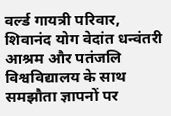वर्ल्ड गायत्री परिवार, शिवानंद योग वेदांत धन्वंतरी आश्रम और पतंजलि विश्वविद्यालय के साथ समझौता ज्ञापनों पर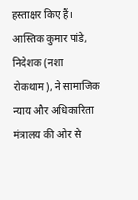हस्ताक्षर किए हैं।
आस्तिक कुमार पांडे, निदेशक (नशा रोकथाम), ने सामाजिक न्याय और अधिकारिता मंत्रालय की ओर से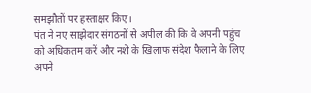समझौतों पर हस्ताक्षर किए।
पंत ने नए साझेदार संगठनों से अपील की कि वे अपनी पहुंच को अधिकतम करें और नशे के खिलाफ संदेश फैलाने के लिए अपने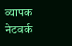व्यापक नेटवर्क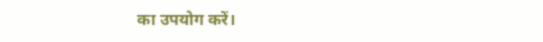का उपयोग करें।